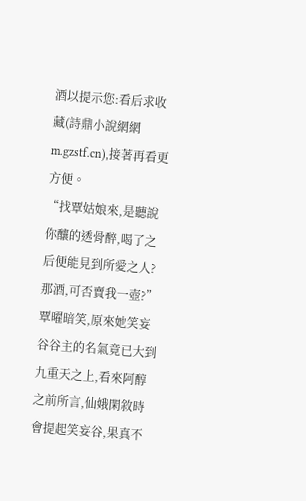酒以提示您:看后求收藏(詩鼎小說網網m.gzstf.cn),接著再看更方便。
“找覃姑娘來,是聽說你釀的透骨醉,喝了之后便能見到所愛之人?那酒,可否賣我一壺?”
覃曜暗笑,原來她笑妄谷谷主的名氣竟已大到九重天之上,看來阿醇之前所言,仙娥閑敘時會提起笑妄谷,果真不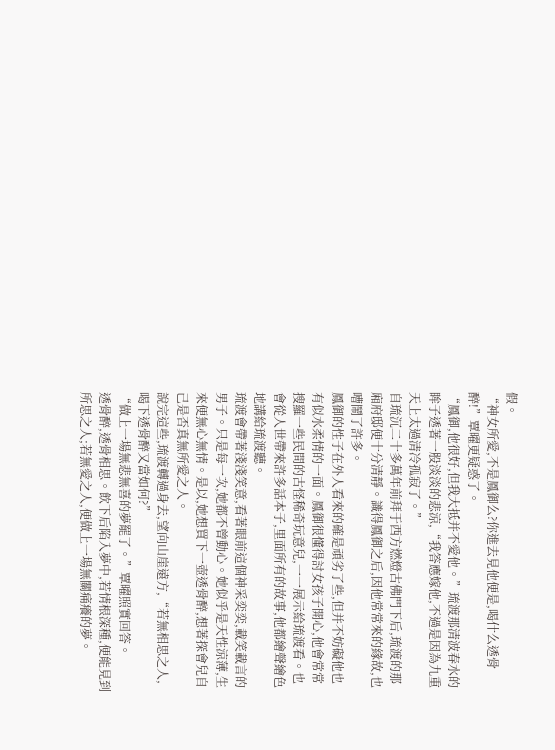假。
“神女所愛,不是鳳御么?你進去見他便是,喝什么透骨醉!”覃曜更疑惑了。
“鳳御,他很好,但我大抵并不愛他。”琉渡那清波春水的眸子透著一股淡淡的悲涼,“我答應嫁他,不過是因為九重天上太過清冷孤寂了。”
自琉沉二十多萬年前拜于西方燃燈古佛門下后,琉渡的那廂府邸便十分清靜。識得鳳御之后,因他常常來的緣故,也嘈鬧了許多。
鳳御的性子在外人看來的確是頑劣了些,但并不妨礙他也有似水柔情的一面。鳳御很懂得討女孩子開心,他會常常搜羅一些民間的古怪稀奇玩意兒,一一展示給琉渡看。也會從人世帶來許多話本子,里面所有的故事,他都繪聲繪色地講給琉渡聽。
琉渡會帶著淺淺笑意,看著眼前這個神采奕奕,載笑載言的男子。只是每一次,她都不曾動心。她似乎是天性涼薄,生來便無心無情。是以,她想買下一壺透骨醉,想著探會兒自己是否真無所愛之人。
說完這些,琉渡轉過身去,望向山崖遠方,“若無相思之人,喝下透骨醉又當如何?”
“做上一場無悲無喜的夢罷了。”覃曜照實回答。
透骨醉,透骨相思。飲下后陷入夢中,若情根深種,便能見到所思之人;若無愛之人,便做上一場無關痛癢的夢。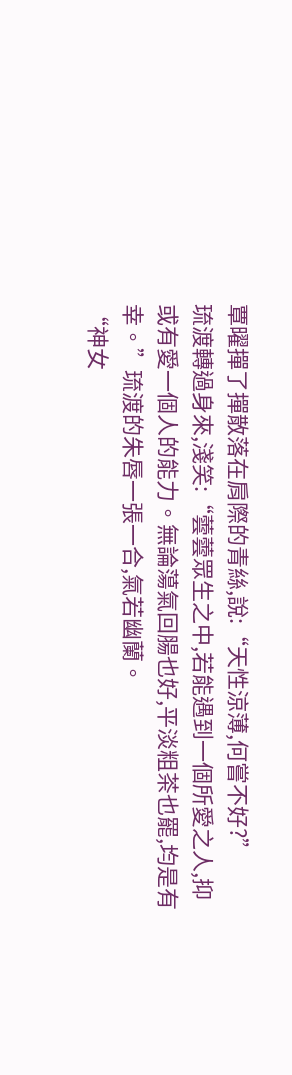覃曜撣了撣散落在肩際的青絲,說:“天性涼薄,何嘗不好?”
琉渡轉過身來,淺笑:“蕓蕓眾生之中,若能遇到一個所愛之人,抑或有愛一個人的能力。無論蕩氣回腸也好,平淡粗茶也罷,均是有幸。”琉渡的朱唇一張一合,氣若幽蘭。
“神女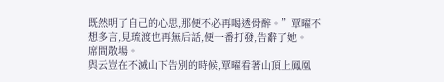既然明了自己的心思,那便不必再喝透骨醉。”覃曜不想多言,見琉渡也再無后話,便一番打發,告辭了她。
席間散場。
與云豈在不滅山下告別的時候,覃曜看著山頂上鳳凰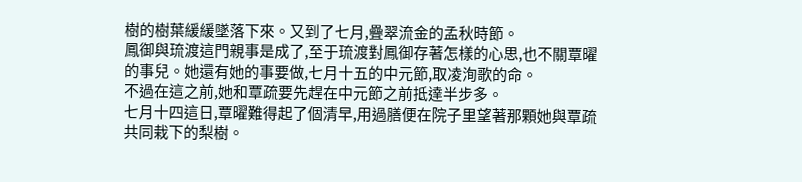樹的樹葉緩緩墜落下來。又到了七月,疊翠流金的孟秋時節。
鳳御與琉渡這門親事是成了,至于琉渡對鳳御存著怎樣的心思,也不關覃曜的事兒。她還有她的事要做,七月十五的中元節,取凌洵歌的命。
不過在這之前,她和覃疏要先趕在中元節之前抵達半步多。
七月十四這日,覃曜難得起了個清早,用過膳便在院子里望著那顆她與覃疏共同栽下的梨樹。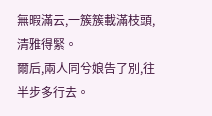無暇滿云,一簇簇載滿枝頭,清雅得緊。
爾后,兩人同兮娘告了別,往半步多行去。